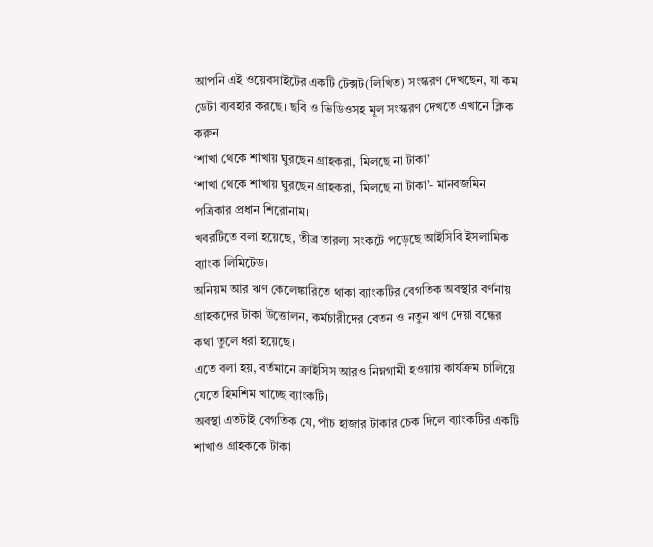আপনি এই ওয়েবসাইটের একটি টেক্সট(লিখিত) সংস্করণ দেখছেন, যা কম ডেটা ব্যবহার করছে। ছবি ও ভিডিওসহ মূল সংস্করণ দেখতে এখানে ক্লিক করুন
‘শাখা থেকে শাখায় ঘুরছেন গ্রাহকরা, মিলছে না টাকা’
‘শাখা থেকে শাখায় ঘুরছেন গ্রাহকরা, মিলছে না টাকা’- মানবজমিন পত্রিকার প্রধান শিরোনাম।
খবরটিতে বলা হয়েছে, তীব্র তারল্য সংকটে পড়েছে আইসিবি ইসলামিক ব্যাংক লিমিটেড।
অনিয়ম আর ঋণ কেলেঙ্কারিতে থাকা ব্যাংকটির বেগতিক অবস্থার বর্ণনায় গ্রাহকদের টাকা উত্তোলন, কর্মচারীদের বেতন ও নতুন ঋণ দেয়া বন্ধের কথা তুলে ধরা হয়েছে।
এতে বলা হয়, বর্তমানে ক্রাইসিস আরও নিম্নগামী হওয়ায় কার্যক্রম চালিয়ে যেতে হিমশিম খাচ্ছে ব্যাংকটি।
অবস্থা এতটাই বেগতিক যে, পাঁচ হাজার টাকার চেক দিলে ব্যাংকটির একটি শাখাও গ্রাহককে টাকা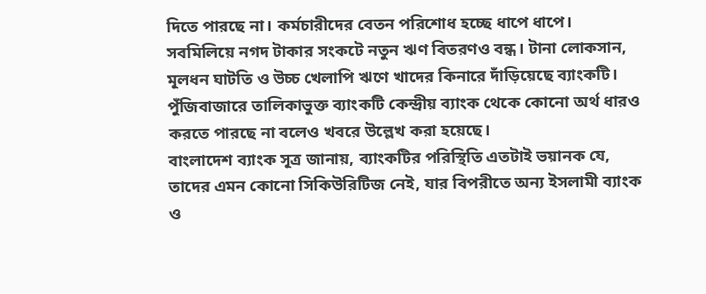দিতে পারছে না। কর্মচারীদের বেতন পরিশোধ হচ্ছে ধাপে ধাপে।
সবমিলিয়ে নগদ টাকার সংকটে নতুন ঋণ বিতরণও বন্ধ। টানা লোকসান, মূলধন ঘাটতি ও উচ্চ খেলাপি ঋণে খাদের কিনারে দাঁড়িয়েছে ব্যাংকটি।
পুঁজিবাজারে তালিকাভুক্ত ব্যাংকটি কেন্দ্রীয় ব্যাংক থেকে কোনো অর্থ ধারও করতে পারছে না বলেও খবরে উল্লেখ করা হয়েছে।
বাংলাদেশ ব্যাংক সূত্র জানায়, ব্যাংকটির পরিস্থিতি এতটাই ভয়ানক যে, তাদের এমন কোনো সিকিউরিটিজ নেই, যার বিপরীতে অন্য ইসলামী ব্যাংক ও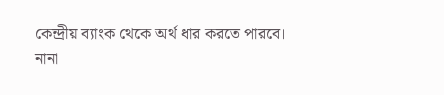কেন্দ্রীয় ব্যাংক থেকে অর্থ ধার করতে পারবে।
নানা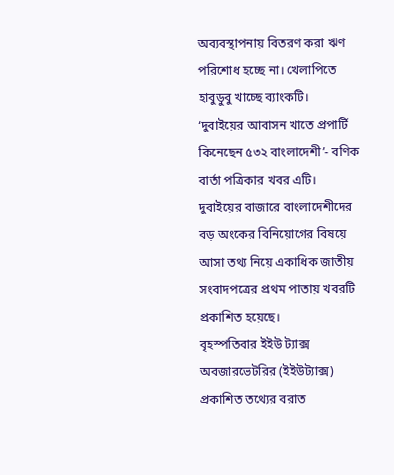অব্যবস্থাপনায় বিতরণ করা ঋণ পরিশোধ হচ্ছে না। খেলাপিতে হাবুডুবু খাচ্ছে ব্যাংকটি।
‘দুবাইয়ের আবাসন খাতে প্রপার্টি কিনেছেন ৫৩২ বাংলাদেশী’- বণিক বার্তা পত্রিকার খবর এটি।
দুবাইয়ের বাজারে বাংলাদেশীদের বড় অংকের বিনিয়োগের বিষয়ে আসা তথ্য নিয়ে একাধিক জাতীয় সংবাদপত্রের প্রথম পাতায় খবরটি প্রকাশিত হয়েছে।
বৃহস্পতিবার ইইউ ট্যাক্স অবজারভেটরির (ইইউট্যাক্স) প্রকাশিত তথ্যের বরাত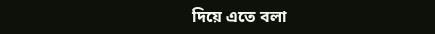দিয়ে এতে বলা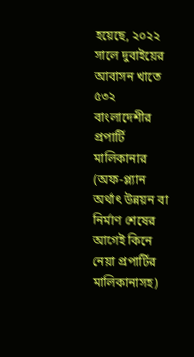হয়েছে, ২০২২ সালে দুবাইয়ের আবাসন খাতে ৫৩২ বাংলাদেশীর প্রপার্টি মালিকানার (অফ-প্ল্যান অর্থাৎ উন্নয়ন বা নির্মাণ শেষের আগেই কিনে নেয়া প্রপার্টির মালিকানাসহ)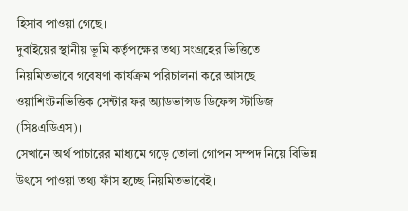হিসাব পাওয়া গেছে।
দুবাইয়ের স্থানীয় ভূমি কর্তৃপক্ষের তথ্য সংগ্রহের ভিত্তিতে নিয়মিতভাবে গবেষণা কার্যক্রম পরিচালনা করে আসছে ওয়াশিংটনভিত্তিক সেন্টার ফর অ্যাডভান্সড ডিফেন্স স্টাডিজ (সি৪এডিএস)।
সেখানে অর্থ পাচারের মাধ্যমে গড়ে তোলা গোপন সম্পদ নিয়ে বিভিন্ন উৎসে পাওয়া তথ্য ফাঁস হচ্ছে নিয়মিতভাবেই।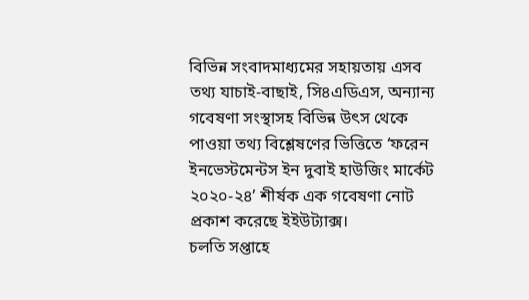বিভিন্ন সংবাদমাধ্যমের সহায়তায় এসব তথ্য যাচাই-বাছাই, সি৪এডিএস, অন্যান্য গবেষণা সংস্থাসহ বিভিন্ন উৎস থেকে পাওয়া তথ্য বিশ্লেষণের ভিত্তিতে ‘ফরেন ইনভেস্টমেন্টস ইন দুবাই হাউজিং মার্কেট ২০২০-২৪’ শীর্ষক এক গবেষণা নোট প্রকাশ করেছে ইইউট্যাক্স।
চলতি সপ্তাহে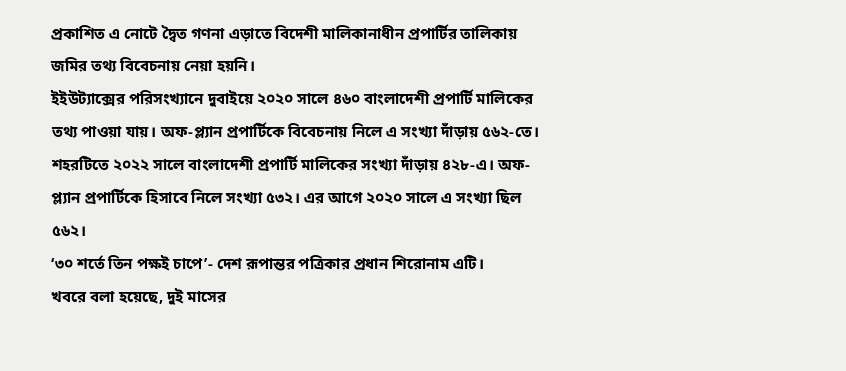প্রকাশিত এ নোটে দ্বৈত গণনা এড়াতে বিদেশী মালিকানাধীন প্রপার্টির তালিকায় জমির তথ্য বিবেচনায় নেয়া হয়নি।
ইইউট্যাক্সের পরিসংখ্যানে দুবাইয়ে ২০২০ সালে ৪৬০ বাংলাদেশী প্রপার্টি মালিকের তথ্য পাওয়া যায়। অফ-প্ল্যান প্রপার্টিকে বিবেচনায় নিলে এ সংখ্যা দাঁড়ায় ৫৬২-তে।
শহরটিতে ২০২২ সালে বাংলাদেশী প্রপার্টি মালিকের সংখ্যা দাঁড়ায় ৪২৮-এ। অফ-প্ল্যান প্রপার্টিকে হিসাবে নিলে সংখ্যা ৫৩২। এর আগে ২০২০ সালে এ সংখ্যা ছিল ৫৬২।
‘৩০ শর্তে তিন পক্ষই চাপে’- দেশ রূপান্তর পত্রিকার প্রধান শিরোনাম এটি।
খবরে বলা হয়েছে, দুই মাসের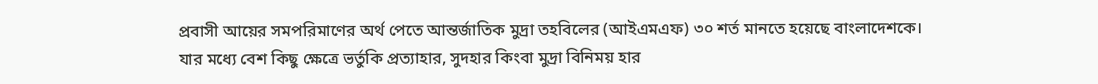প্রবাসী আয়ের সমপরিমাণের অর্থ পেতে আন্তর্জাতিক মুদ্রা তহবিলের (আইএমএফ) ৩০ শর্ত মানতে হয়েছে বাংলাদেশকে।
যার মধ্যে বেশ কিছু ক্ষেত্রে ভর্তুকি প্রত্যাহার, সুদহার কিংবা মুদ্রা বিনিময় হার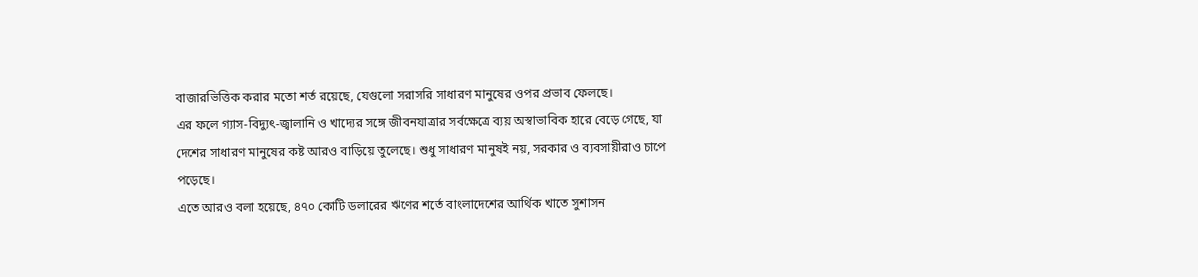বাজারভিত্তিক করার মতো শর্ত রয়েছে, যেগুলো সরাসরি সাধারণ মানুষের ওপর প্রভাব ফেলছে।
এর ফলে গ্যাস-বিদ্যুৎ-জ্বালানি ও খাদ্যের সঙ্গে জীবনযাত্রার সর্বক্ষেত্রে ব্যয় অস্বাভাবিক হারে বেড়ে গেছে, যা দেশের সাধারণ মানুষের কষ্ট আরও বাড়িয়ে তুলেছে। শুধু সাধারণ মানুষই নয়, সরকার ও ব্যবসায়ীরাও চাপে পড়েছে।
এতে আরও বলা হয়েছে, ৪৭০ কোটি ডলারের ঋণের শর্তে বাংলাদেশের আর্থিক খাতে সুশাসন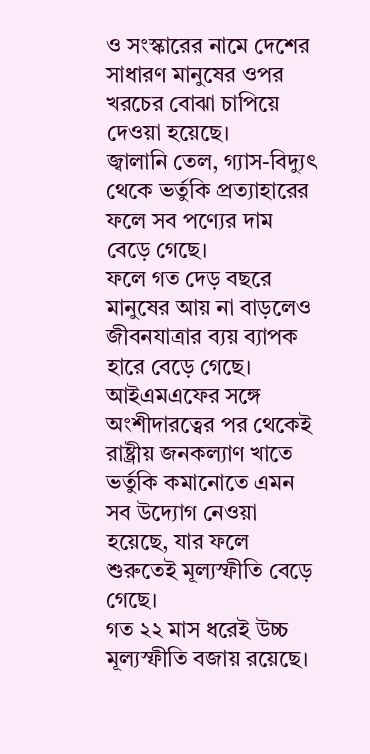ও সংস্কারের নামে দেশের সাধারণ মানুষের ওপর খরচের বোঝা চাপিয়ে দেওয়া হয়েছে।
জ্বালানি তেল, গ্যাস-বিদ্যুৎ থেকে ভর্তুকি প্রত্যাহারের ফলে সব পণ্যের দাম বেড়ে গেছে।
ফলে গত দেড় বছরে মানুষের আয় না বাড়লেও জীবনযাত্রার ব্যয় ব্যাপক হারে বেড়ে গেছে। আইএমএফের সঙ্গে অংশীদারত্বের পর থেকেই রাষ্ট্রীয় জনকল্যাণ খাতে ভর্তুকি কমানোতে এমন সব উদ্যোগ নেওয়া হয়েছে, যার ফলে শুরুতেই মূল্যস্ফীতি বেড়ে গেছে।
গত ২২ মাস ধরেই উচ্চ মূল্যস্ফীতি বজায় রয়েছে।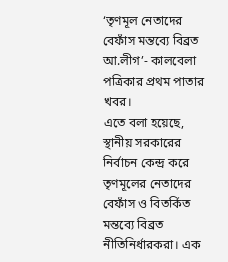‘তৃণমূল নেতাদের বেফাঁস মন্তব্যে বিব্রত আ.লীগ’- কালবেলা পত্রিকার প্রথম পাতার খবর।
এতে বলা হয়েছে, স্থানীয় সরকারের নির্বাচন কেন্দ্র করে তৃণমূলের নেতাদের বেফাঁস ও বিতর্কিত মন্তব্যে বিব্রত নীতিনির্ধারকরা। এক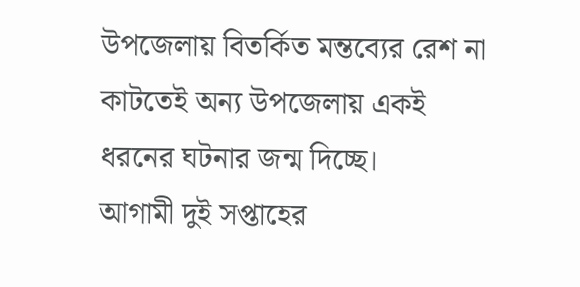উপজেলায় বিতর্কিত মন্তব্যের রেশ না কাটতেই অন্য উপজেলায় একই ধরনের ঘটনার জন্ম দিচ্ছে।
আগামী দুই সপ্তাহের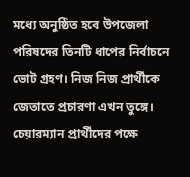মধ্যে অনুষ্ঠিত হবে উপজেলা পরিষদের তিনটি ধাপের নির্বাচনে ভোট গ্রহণ। নিজ নিজ প্রার্থীকে জেতাতে প্রচারণা এখন তুঙ্গে।
চেয়ারম্যান প্রার্থীদের পক্ষে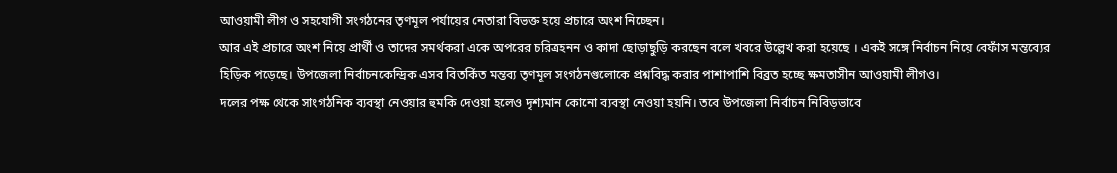আওয়ামী লীগ ও সহযোগী সংগঠনের তৃণমূল পর্যায়ের নেতারা বিভক্ত হয়ে প্রচারে অংশ নিচ্ছেন।
আর এই প্রচারে অংশ নিয়ে প্রার্থী ও তাদের সমর্থকরা একে অপরের চরিত্রহনন ও কাদা ছোড়াছুড়ি করছেন বলে খবরে উল্লেখ করা হয়েছে । একই সঙ্গে নির্বাচন নিয়ে বেফাঁস মন্তব্যের হিড়িক পড়েছে। উপজেলা নির্বাচনকেন্দ্রিক এসব বিতর্কিত মন্তব্য তৃণমূল সংগঠনগুলোকে প্রশ্নবিদ্ধ করার পাশাপাশি বিব্রত হচ্ছে ক্ষমতাসীন আওয়ামী লীগও।
দলের পক্ষ থেকে সাংগঠনিক ব্যবস্থা নেওয়ার হুমকি দেওয়া হলেও দৃশ্যমান কোনো ব্যবস্থা নেওয়া হয়নি। তবে উপজেলা নির্বাচন নিবিড়ভাবে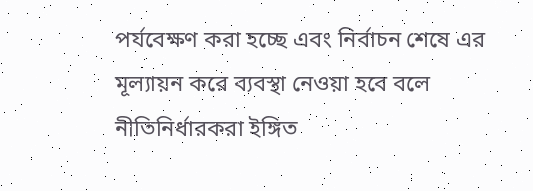পর্যবেক্ষণ করা হচ্ছে এবং নির্বাচন শেষে এর মূল্যায়ন করে ব্যবস্থা নেওয়া হবে বলে নীতিনির্ধারকরা ইঙ্গিত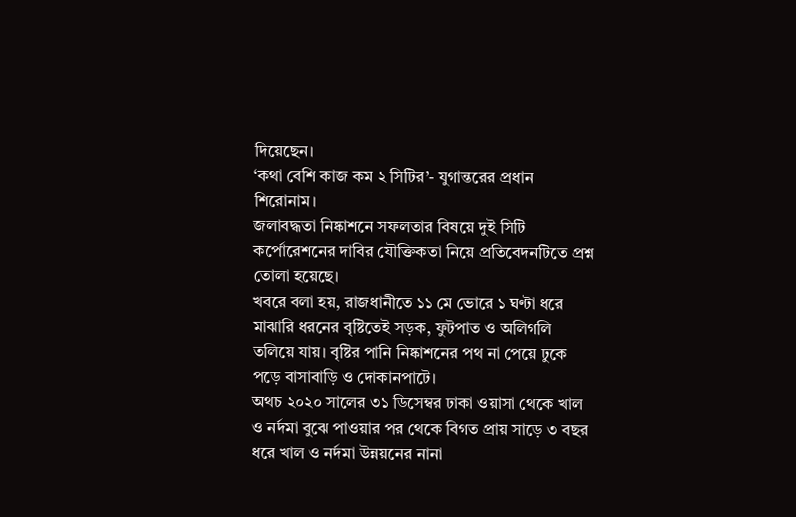দিয়েছেন।
‘কথা বেশি কাজ কম ২ সিটির’- যুগান্তরের প্রধান শিরোনাম।
জলাবদ্ধতা নিষ্কাশনে সফলতার বিষয়ে দুই সিটি কর্পোরেশনের দাবির যৌক্তিকতা নিয়ে প্রতিবেদনটিতে প্রশ্ন তোলা হয়েছে।
খবরে বলা হয়, রাজধানীতে ১১ মে ভোরে ১ ঘণ্টা ধরে মাঝারি ধরনের বৃষ্টিতেই সড়ক, ফুটপাত ও অলিগলি তলিয়ে যায়। বৃষ্টির পানি নিষ্কাশনের পথ না পেয়ে ঢুকে পড়ে বাসাবাড়ি ও দোকানপাটে।
অথচ ২০২০ সালের ৩১ ডিসেম্বর ঢাকা ওয়াসা থেকে খাল ও নর্দমা বুঝে পাওয়ার পর থেকে বিগত প্রায় সাড়ে ৩ বছর ধরে খাল ও নর্দমা উন্নয়নের নানা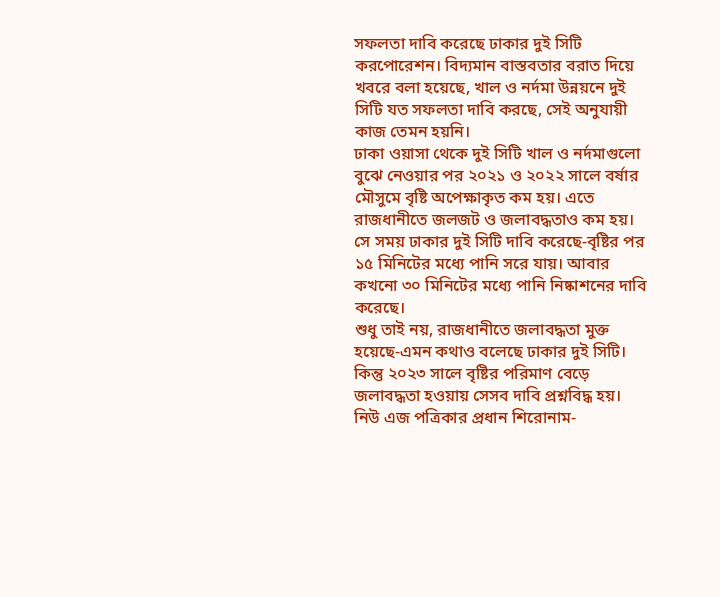সফলতা দাবি করেছে ঢাকার দুই সিটি করপোরেশন। বিদ্যমান বাস্তবতার বরাত দিয়ে খবরে বলা হয়েছে, খাল ও নর্দমা উন্নয়নে দুই সিটি যত সফলতা দাবি করছে, সেই অনুযায়ী কাজ তেমন হয়নি।
ঢাকা ওয়াসা থেকে দুই সিটি খাল ও নর্দমাগুলো বুঝে নেওয়ার পর ২০২১ ও ২০২২ সালে বর্ষার মৌসুমে বৃষ্টি অপেক্ষাকৃত কম হয়। এতে রাজধানীতে জলজট ও জলাবদ্ধতাও কম হয়। সে সময় ঢাকার দুই সিটি দাবি করেছে-বৃষ্টির পর ১৫ মিনিটের মধ্যে পানি সরে যায়। আবার কখনো ৩০ মিনিটের মধ্যে পানি নিষ্কাশনের দাবি করেছে।
শুধু তাই নয়, রাজধানীতে জলাবদ্ধতা মুক্ত হয়েছে-এমন কথাও বলেছে ঢাকার দুই সিটি। কিন্তু ২০২৩ সালে বৃষ্টির পরিমাণ বেড়ে জলাবদ্ধতা হওয়ায় সেসব দাবি প্রশ্নবিদ্ধ হয়।
নিউ এজ পত্রিকার প্রধান শিরোনাম-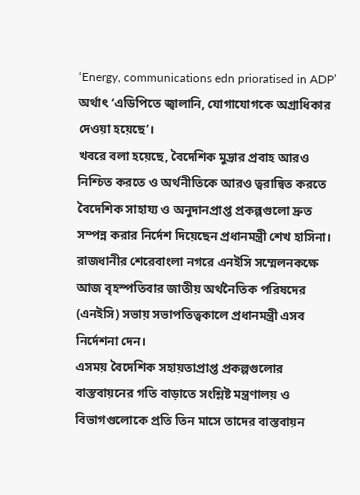‘Energy, communications edn prioratised in ADP’ অর্থাৎ ‘এডিপিতে জ্বালানি, যোগাযোগকে অগ্রাধিকার দেওয়া হয়েছে’।
খবরে বলা হয়েছে, বৈদেশিক মুদ্রার প্রবাহ আরও নিশ্চিত করতে ও অর্থনীতিকে আরও ত্বরান্বিত করতে বৈদেশিক সাহায্য ও অনুদানপ্রাপ্ত প্রকল্পগুলো দ্রুত সম্পন্ন করার নির্দেশ দিয়েছেন প্রধানমন্ত্রী শেখ হাসিনা।
রাজধানীর শেরেবাংলা নগরে এনইসি সম্মেলনকক্ষে আজ বৃহস্পতিবার জাতীয় অর্থনৈতিক পরিষদের (এনইসি) সভায় সভাপতিত্বকালে প্রধানমন্ত্রী এসব নির্দেশনা দেন।
এসময় বৈদেশিক সহায়তাপ্রাপ্ত প্রকল্পগুলোর বাস্তবায়নের গতি বাড়াতে সংশ্লিষ্ট মন্ত্রণালয় ও বিভাগগুলোকে প্রতি তিন মাসে তাদের বাস্তবায়ন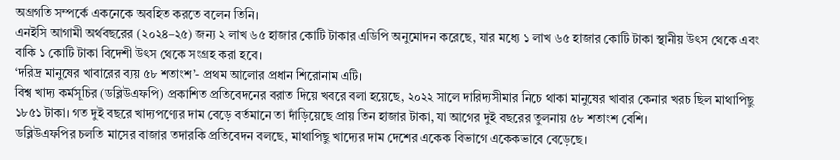অগ্রগতি সম্পর্কে একনেকে অবহিত করতে বলেন তিনি।
এনইসি আগামী অর্থবছরের (২০২৪–২৫) জন্য ২ লাখ ৬৫ হাজার কোটি টাকার এডিপি অনুমোদন করেছে, যার মধ্যে ১ লাখ ৬৫ হাজার কোটি টাকা স্থানীয় উৎস থেকে এবং বাকি ১ কোটি টাকা বিদেশী উৎস থেকে সংগ্রহ করা হবে।
‘দরিদ্র মানুষের খাবারের ব্যয় ৫৮ শতাংশ’- প্রথম আলোর প্রধান শিরোনাম এটি।
বিশ্ব খাদ্য কর্মসূচির (ডব্লিউএফপি) প্রকাশিত প্রতিবেদনের বরাত দিয়ে খবরে বলা হয়েছে, ২০২২ সালে দারিদ্যসীমার নিচে থাকা মানুষের খাবার কেনার খরচ ছিল মাথাপিছু ১৮৫১ টাকা। গত দুই বছরে খাদ্যপণ্যের দাম বেড়ে বর্তমানে তা দাঁড়িয়েছে প্রায় তিন হাজার টাকা, যা আগের দুই বছরের তুলনায় ৫৮ শতাংশ বেশি।
ডব্লিউএফপির চলতি মাসের বাজার তদারকি প্রতিবেদন বলছে, মাথাপিছু খাদ্যের দাম দেশের একেক বিভাগে একেকভাবে বেড়েছে।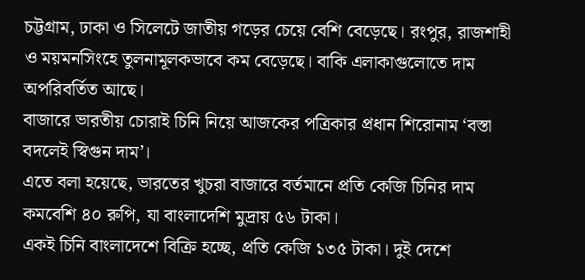চট্টগ্রাম, ঢাকা ও সিলেটে জাতীয় গড়ের চেয়ে বেশি বেড়েছে। রংপুর, রাজশাহী ও ময়মনসিংহে তুলনামূলকভাবে কম বেড়েছে। বাকি এলাকাগুলোতে দাম অপরিবর্তিত আছে।
বাজারে ভারতীয় চোরাই চিনি নিয়ে আজকের পত্রিকার প্রধান শিরোনাম ‘বস্তা বদলেই স্বিগুন দাম’।
এতে বলা হয়েছে, ভারতের খুচরা বাজারে বর্তমানে প্রতি কেজি চিনির দাম কমবেশি ৪০ রুপি, যা বাংলাদেশি মুদ্রায় ৫৬ টাকা।
একই চিনি বাংলাদেশে বিক্রি হচ্ছে, প্রতি কেজি ১৩৫ টাকা। দুই দেশে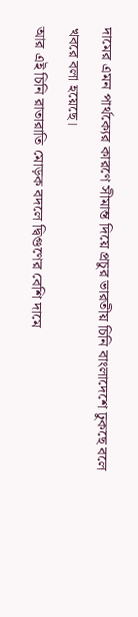দামের এমন পার্থক্যের কারণে সীমান্ত দিয়ে প্রচুর ভারতীয় চিনি বাংলাদেশে ঢুকছে বলে খবরে বলা হয়েছে।
আর এই চিনি রাতারাতি মোড়ক বদলে দ্বিগুণের বেশি দামে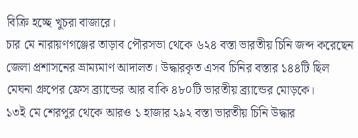বিক্রি হচ্ছে খুচরা বাজারে।
চার মে নারায়ণগঞ্জের তাড়াব পৌরসভা থেকে ৬২৪ বস্তা ভারতীয় চিনি জব্দ করেছেন জেলা প্রশাসনের ভ্রাম্যমাণ আদালত। উদ্ধারকৃত এসব চিনির বস্তার ১৪৪টি ছিল মেঘনা গ্রুপের ফ্রেস ব্র্যান্ডের আর বাকি ৪৮০টি ভারতীয় ব্র্যান্ডের মোড়কে।
১৩ই মে শেরপুর থেকে আরও ১ হাজার ২৯২ বস্তা ভারতীয় চিনি উদ্ধার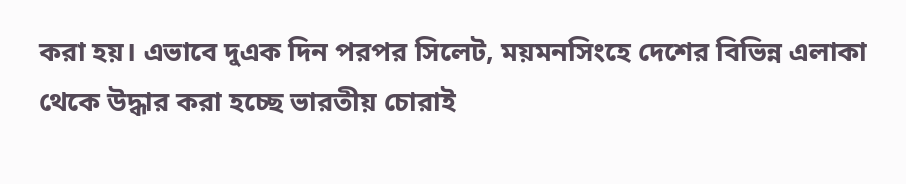করা হয়। এভাবে দুএক দিন পরপর সিলেট, ময়মনসিংহে দেশের বিভিন্ন এলাকা থেকে উদ্ধার করা হচ্ছে ভারতীয় চোরাই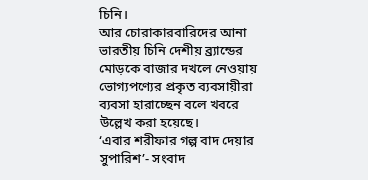চিনি।
আর চোরাকারবারিদের আনা ভারতীয় চিনি দেশীয় ব্র্যান্ডের মোড়কে বাজার দখলে নেওয়ায় ভোগ্যপণ্যের প্রকৃত ব্যবসায়ীরা ব্যবসা হারাচ্ছেন বলে খবরে উল্লেখ করা হয়েছে।
‘এবার শরীফার গল্প বাদ দেয়ার সুপারিশ’- সংবাদ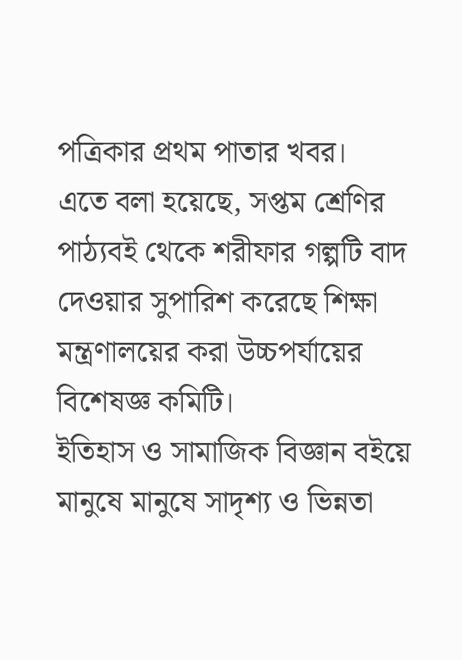পত্রিকার প্রথম পাতার খবর।
এতে বলা হয়েছে, সপ্তম শ্রেণির পাঠ্যবই থেকে শরীফার গল্পটি বাদ দেওয়ার সুপারিশ করেছে শিক্ষা মন্ত্রণালয়ের করা উচ্চপর্যায়ের বিশেষজ্ঞ কমিটি।
ইতিহাস ও সামাজিক বিজ্ঞান বইয়ে মানুষে মানুষে সাদৃশ্য ও ভিন্নতা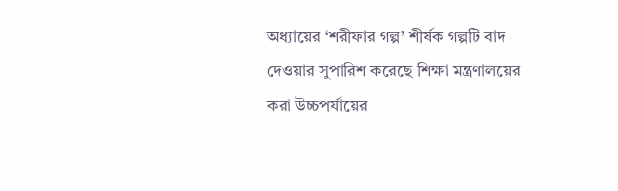অধ্যায়ের ‘শরীফার গল্প’ শীর্ষক গল্পটি বাদ দেওয়ার সুপারিশ করেছে শিক্ষা মন্ত্রণালয়ের করা উচ্চপর্যায়ের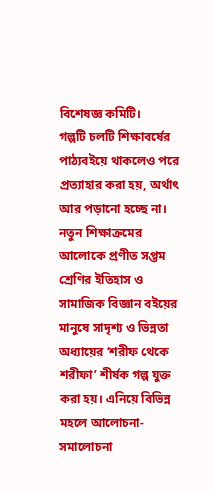বিশেষজ্ঞ কমিটি।
গল্পটি চলটি শিক্ষাবর্ষের পাঠ্যবইয়ে থাকলেও পরে প্রত্যাহার করা হয়, অর্থাৎ আর পড়ানো হচ্ছে না।
নতুন শিক্ষাক্রমের আলোকে প্রণীত সপ্তম শ্রেণির ইতিহাস ও সামাজিক বিজ্ঞান বইয়ের মানুষে সাদৃশ্য ও ভিন্নতা অধ্যায়ের ‘শরীফ থেকে শরীফা’ শীর্ষক গল্প যুক্ত করা হয়। এনিয়ে বিভিন্ন মহলে আলোচনা-সমালোচনা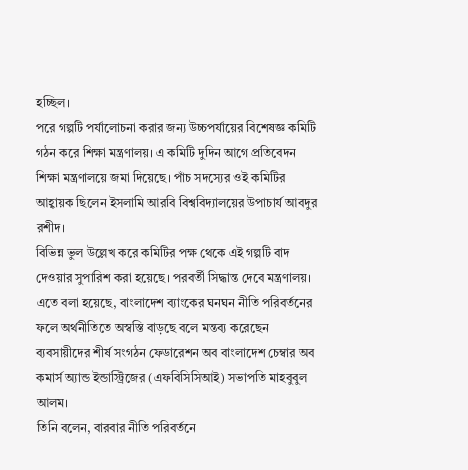হচ্ছিল।
পরে গল্পটি পর্যালোচনা করার জন্য উচ্চপর্যায়ের বিশেষজ্ঞ কমিটি গঠন করে শিক্ষা মন্ত্রণালয়। এ কমিটি দুদিন আগে প্রতিবেদন শিক্ষা মন্ত্রণালয়ে জমা দিয়েছে। পাঁচ সদস্যের ওই কমিটির আহ্বায়ক ছিলেন ইসলামি আরবি বিশ্ববিদ্যালয়ের উপাচার্য আবদুর রশীদ।
বিভিন্ন ভুল উল্লেখ করে কমিটির পক্ষ থেকে এই গল্পটি বাদ দেওয়ার সুপারিশ করা হয়েছে। পরবর্তী সিদ্ধান্ত দেবে মন্ত্রণালয়।
এতে বলা হয়েছে, বাংলাদেশ ব্যাংকের ঘনঘন নীতি পরিবর্তনের ফলে অর্থনীতিতে অস্বস্তি বাড়ছে বলে মন্তব্য করেছেন ব্যবসায়ীদের শীর্ষ সংগঠন ফেডারেশন অব বাংলাদেশ চেম্বার অব কমার্স অ্যান্ড ইন্ডাস্ট্রিজের (এফবিসিসিআই) সভাপতি মাহবুবুল আলম।
তিনি বলেন, বারবার নীতি পরিবর্তনে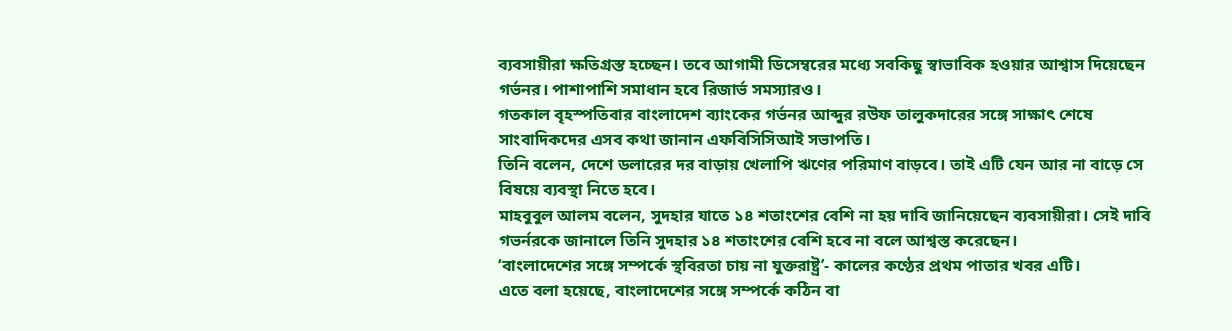ব্যবসায়ীরা ক্ষতিগ্রস্ত হচ্ছেন। তবে আগামী ডিসেম্বরের মধ্যে সবকিছু স্বাভাবিক হওয়ার আশ্বাস দিয়েছেন গর্ভনর। পাশাপাশি সমাধান হবে রিজার্ভ সমস্যারও।
গতকাল বৃহস্পতিবার বাংলাদেশ ব্যাংকের গর্ভনর আব্দুর রউফ তালুকদারের সঙ্গে সাক্ষাৎ শেষে সাংবাদিকদের এসব কথা জানান এফবিসিসিআই সভাপতি।
তিনি বলেন, দেশে ডলারের দর বাড়ায় খেলাপি ঋণের পরিমাণ বাড়বে। তাই এটি যেন আর না বাড়ে সে বিষয়ে ব্যবস্থা নিতে হবে।
মাহবুবুল আলম বলেন, সুদহার যাতে ১৪ শতাংশের বেশি না হয় দাবি জানিয়েছেন ব্যবসায়ীরা। সেই দাবি গভর্নরকে জানালে তিনি সুদহার ১৪ শতাংশের বেশি হবে না বলে আশ্বস্ত করেছেন।
‘বাংলাদেশের সঙ্গে সম্পর্কে স্থবিরতা চায় না যুক্তরাষ্ট্র’- কালের কণ্ঠের প্রথম পাতার খবর এটি।
এতে বলা হয়েছে, বাংলাদেশের সঙ্গে সম্পর্কে কঠিন বা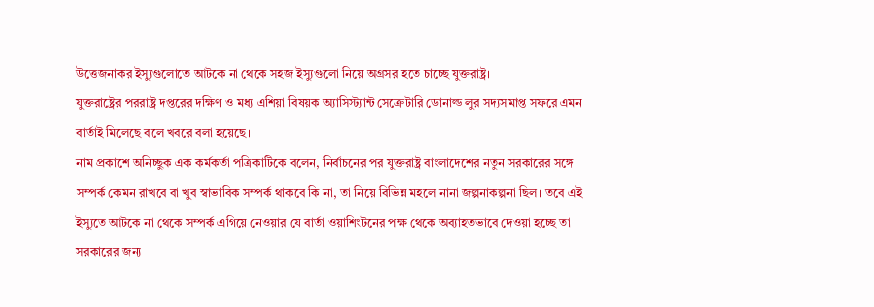উত্তেজনাকর ইস্যুগুলোতে আটকে না থেকে সহজ ইস্যুগুলো নিয়ে অগ্রসর হতে চাচ্ছে যুক্তরাষ্ট্র।
যুক্তরাষ্ট্রের পররাষ্ট্র দপ্তরের দক্ষিণ ও মধ্য এশিয়া বিষয়ক অ্যাসিস্ট্যান্ট সেক্রেটারি ডোনাল্ড লুর সদ্যসমাপ্ত সফরে এমন বার্তাই মিলেছে বলে খবরে বলা হয়েছে।
নাম প্রকাশে অনিচ্ছুক এক কর্মকর্তা পত্রিকাটিকে বলেন, নির্বাচনের পর যুক্তরাষ্ট্র বাংলাদেশের নতুন সরকারের সঙ্গে সম্পর্ক কেমন রাখবে বা খুব স্বাভাবিক সম্পর্ক থাকবে কি না, তা নিয়ে বিভিন্ন মহলে নানা জল্পনাকল্পনা ছিল। তবে এই ইস্যুতে আটকে না থেকে সম্পর্ক এগিয়ে নেওয়ার যে বার্তা ওয়াশিংটনের পক্ষ থেকে অব্যাহতভাবে দেওয়া হচ্ছে তা সরকারের জন্য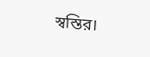স্বস্তির।